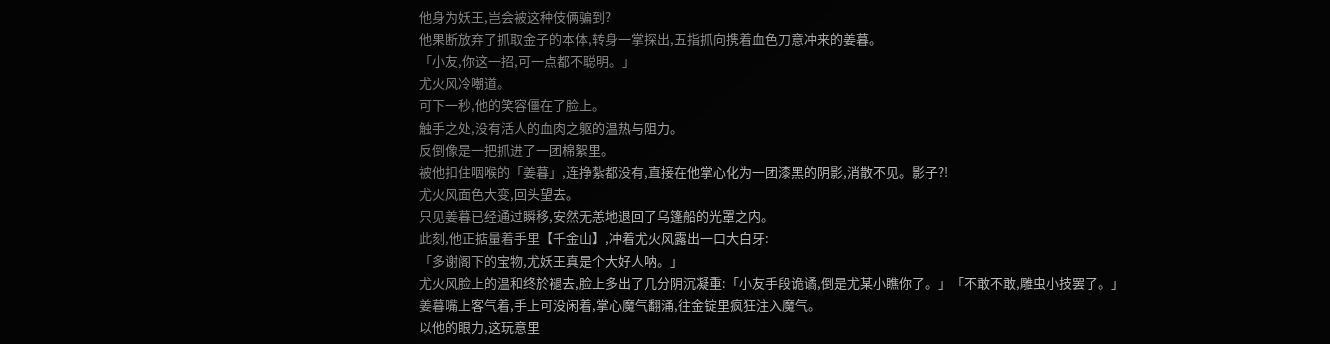他身为妖王,岂会被这种伎俩骗到?
他果断放弃了抓取金子的本体,转身一掌探出,五指抓向携着血色刀意冲来的姜暮。
「小友,你这一招,可一点都不聪明。」
尤火风冷嘲道。
可下一秒,他的笑容僵在了脸上。
触手之处,没有活人的血肉之躯的温热与阻力。
反倒像是一把抓进了一团棉絮里。
被他扣住咽喉的「姜暮」,连挣紮都没有,直接在他掌心化为一团漆黑的阴影,消散不见。影子?!
尤火风面色大变,回头望去。
只见姜暮已经通过瞬移,安然无恙地退回了乌篷船的光罩之内。
此刻,他正掂量着手里【千金山】,冲着尤火风露出一口大白牙:
「多谢阁下的宝物,尤妖王真是个大好人呐。」
尤火风脸上的温和终於褪去,脸上多出了几分阴沉凝重:「小友手段诡谲,倒是尤某小瞧你了。」「不敢不敢,雕虫小技罢了。」
姜暮嘴上客气着,手上可没闲着,掌心魔气翻涌,往金锭里疯狂注入魔气。
以他的眼力,这玩意里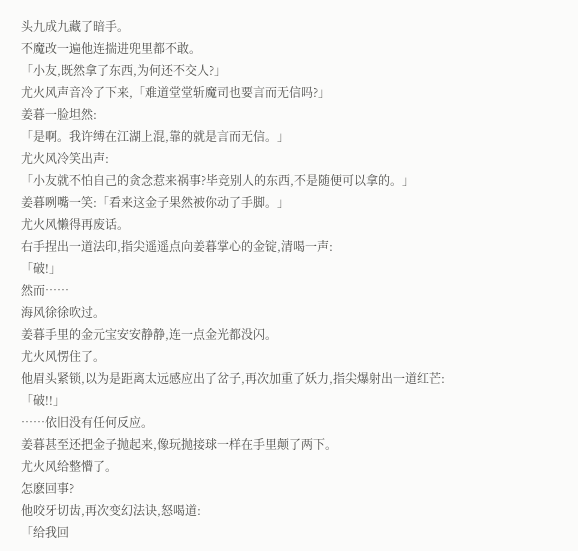头九成九藏了暗手。
不魔改一遍他连揣进兜里都不敢。
「小友,既然拿了东西,为何还不交人?」
尤火风声音冷了下来,「难道堂堂斩魔司也要言而无信吗?」
姜暮一脸坦然:
「是啊。我许缚在江湖上混,靠的就是言而无信。」
尤火风冷笑出声:
「小友就不怕自己的贪念惹来祸事?毕竞别人的东西,不是随便可以拿的。」
姜暮咧嘴一笑:「看来这金子果然被你动了手脚。」
尤火风懒得再废话。
右手捏出一道法印,指尖遥遥点向姜暮掌心的金锭,清喝一声:
「破!」
然而……
海风徐徐吹过。
姜暮手里的金元宝安安静静,连一点金光都没闪。
尤火风愣住了。
他眉头紧锁,以为是距离太远感应出了岔子,再次加重了妖力,指尖爆射出一道红芒:
「破!!」
……依旧没有任何反应。
姜暮甚至还把金子抛起来,像玩抛接球一样在手里颠了两下。
尤火风给整懵了。
怎麽回事?
他咬牙切齿,再次变幻法诀,怒喝道:
「给我回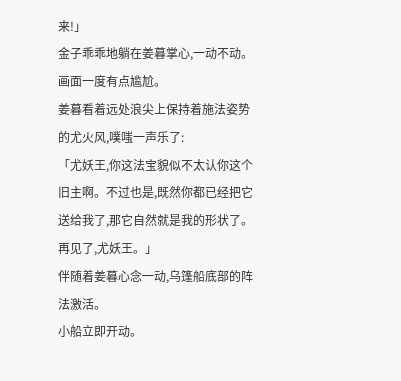来!」
金子乖乖地躺在姜暮掌心,一动不动。
画面一度有点尴尬。
姜暮看着远处浪尖上保持着施法姿势的尤火风,噗嗤一声乐了:
「尤妖王,你这法宝貌似不太认你这个旧主啊。不过也是,既然你都已经把它送给我了,那它自然就是我的形状了。
再见了,尤妖王。」
伴随着姜暮心念一动,乌篷船底部的阵法激活。
小船立即开动。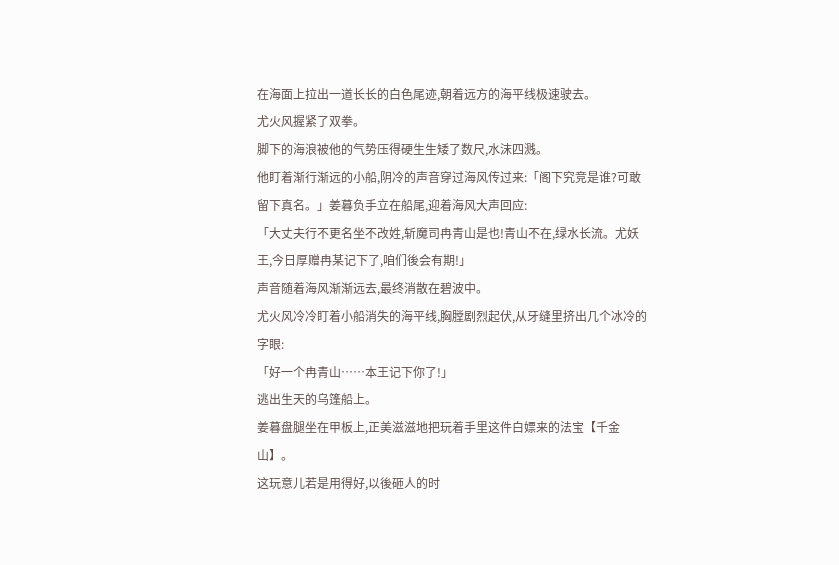在海面上拉出一道长长的白色尾迹,朝着远方的海平线极速驶去。
尤火风握紧了双拳。
脚下的海浪被他的气势压得硬生生矮了数尺,水沫四溅。
他盯着渐行渐远的小船,阴冷的声音穿过海风传过来:「阁下究竞是谁?可敢留下真名。」姜暮负手立在船尾,迎着海风大声回应:
「大丈夫行不更名坐不改姓,斩魔司冉青山是也!青山不在,绿水长流。尤妖王,今日厚赠冉某记下了,咱们後会有期!」
声音随着海风渐渐远去,最终消散在碧波中。
尤火风冷冷盯着小船消失的海平线,胸膛剧烈起伏,从牙缝里挤出几个冰冷的字眼:
「好一个冉青山……本王记下你了!」
逃出生天的乌篷船上。
姜暮盘腿坐在甲板上,正美滋滋地把玩着手里这件白嫖来的法宝【千金山】。
这玩意儿若是用得好,以後砸人的时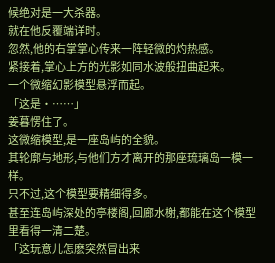候绝对是一大杀器。
就在他反覆端详时。
忽然,他的右掌掌心传来一阵轻微的灼热感。
紧接着,掌心上方的光影如同水波般扭曲起来。
一个微缩幻影模型悬浮而起。
「这是·……」
姜暮愣住了。
这微缩模型,是一座岛屿的全貌。
其轮廓与地形,与他们方才离开的那座琉璃岛一模一样。
只不过,这个模型要精细得多。
甚至连岛屿深处的亭楼阁,回廊水榭,都能在这个模型里看得一清二楚。
「这玩意儿怎麽突然冒出来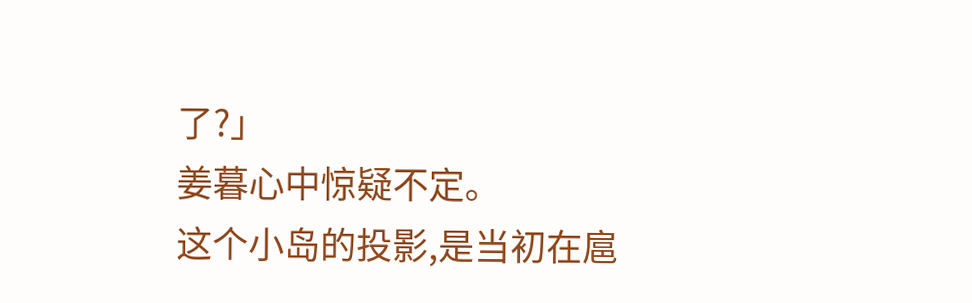了?」
姜暮心中惊疑不定。
这个小岛的投影,是当初在扈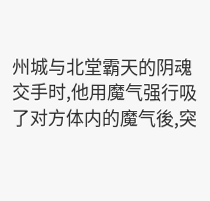州城与北堂霸天的阴魂交手时,他用魔气强行吸了对方体内的魔气後,突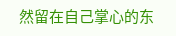然留在自己掌心的东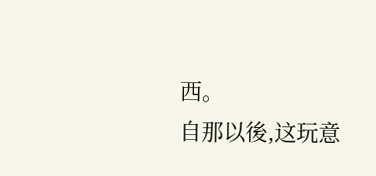西。
自那以後,这玩意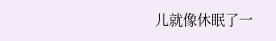儿就像休眠了一